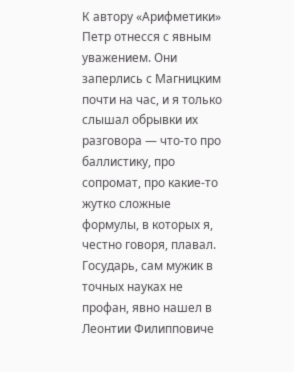К автору «Арифметики» Петр отнесся с явным уважением. Они заперлись с Магницким почти на час, и я только слышал обрывки их разговора — что-то про баллистику, про сопромат, про какие-то жутко сложные формулы, в которых я, честно говоря, плавал. Государь, сам мужик в точных науках не профан, явно нашел в Леонтии Филипповиче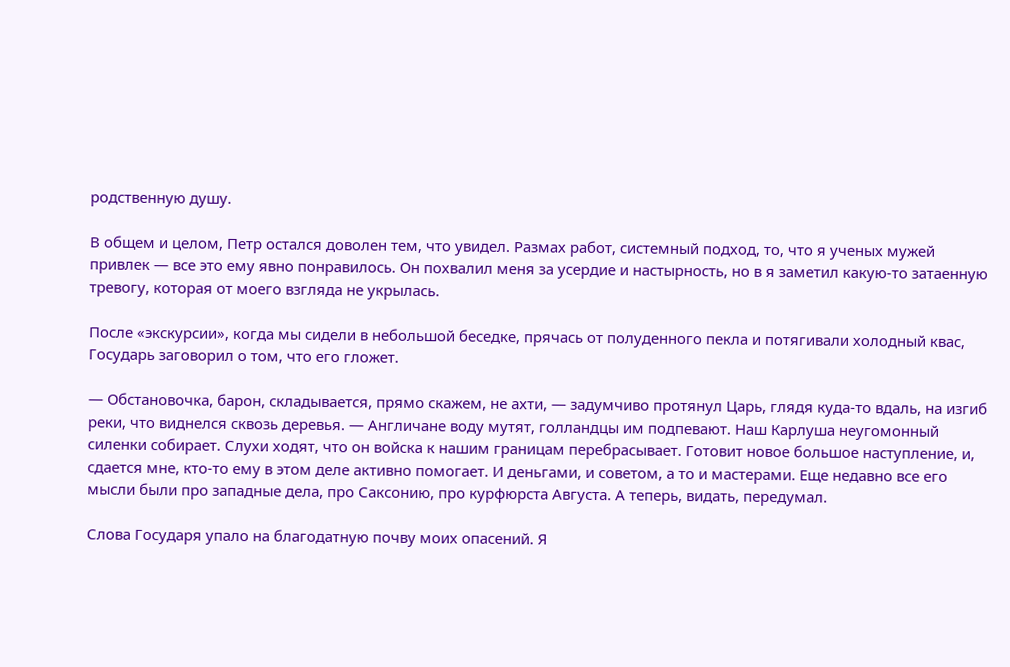родственную душу.

В общем и целом, Петр остался доволен тем, что увидел. Размах работ, системный подход, то, что я ученых мужей привлек — все это ему явно понравилось. Он похвалил меня за усердие и настырность, но в я заметил какую-то затаенную тревогу, которая от моего взгляда не укрылась.

После «экскурсии», когда мы сидели в небольшой беседке, прячась от полуденного пекла и потягивали холодный квас, Государь заговорил о том, что его гложет.

— Обстановочка, барон, складывается, прямо скажем, не ахти, — задумчиво протянул Царь, глядя куда-то вдаль, на изгиб реки, что виднелся сквозь деревья. — Англичане воду мутят, голландцы им подпевают. Наш Карлуша неугомонный силенки собирает. Слухи ходят, что он войска к нашим границам перебрасывает. Готовит новое большое наступление, и, сдается мне, кто-то ему в этом деле активно помогает. И деньгами, и советом, а то и мастерами. Еще недавно все его мысли были про западные дела, про Саксонию, про курфюрста Августа. А теперь, видать, передумал.

Слова Государя упало на благодатную почву моих опасений. Я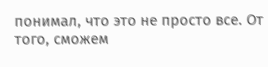понимал, что это не просто все. От того, сможем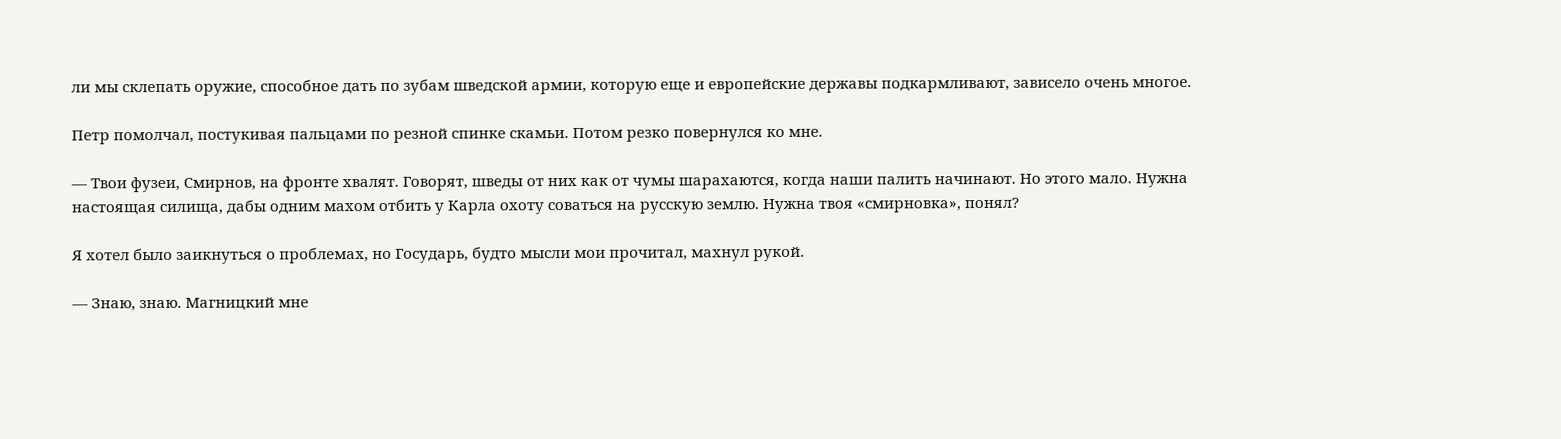ли мы склепать оружие, способное дать по зубам шведской армии, которую еще и европейские державы подкармливают, зависело очень многое.

Петр помолчал, постукивая пальцами по резной спинке скамьи. Потом резко повернулся ко мне.

— Твои фузеи, Смирнов, на фронте хвалят. Говорят, шведы от них как от чумы шарахаются, когда наши палить начинают. Но этого мало. Нужна настоящая силища, дабы одним махом отбить у Карла охоту соваться на русскую землю. Нужна твоя «смирновка», понял?

Я хотел было заикнуться о проблемах, но Государь, будто мысли мои прочитал, махнул рукой.

— Знаю, знаю. Магницкий мне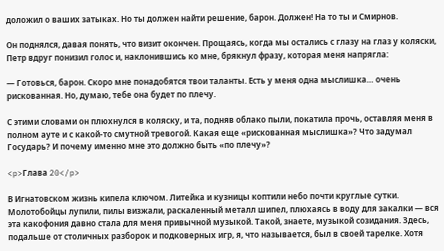доложил о ваших затыках. Но ты должен найти решение, барон. Должен! На то ты и Смирнов.

Он поднялся, давая понять, что визит окончен. Прощаясь, когда мы остались с глазу на глаз у коляски, Петр вдруг понизил голос и, наклонившись ко мне, брякнул фразу, которая меня напрягла:

— Готовься, барон. Скоро мне понадобятся твои таланты. Есть у меня одна мыслишка… очень рискованная. Но, думаю, тебе она будет по плечу.

С этими словами он плюхнулся в коляску, и та, подняв облако пыли, покатила прочь, оставляя меня в полном ауте и с какой-то смутной тревогой. Какая еще «рискованная мыслишка»? Что задумал Государь? И почему именно мне это должно быть «по плечу»?

<p>Глава 20</p>

В Игнатовском жизнь кипела ключом. Литейка и кузницы коптили небо почти круглые сутки. Молотобойцы лупили, пилы визжали, раскаленный металл шипел, плюхаясь в воду для закалки — вся эта какофония давно стала для меня привычной музыкой. Такой, знаете, музыкой созидания. Здесь, подальше от столичных разборок и подковерных игр, я, что называется, был в своей тарелке. Хотя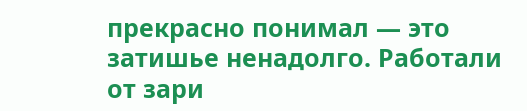прекрасно понимал — это затишье ненадолго. Работали от зари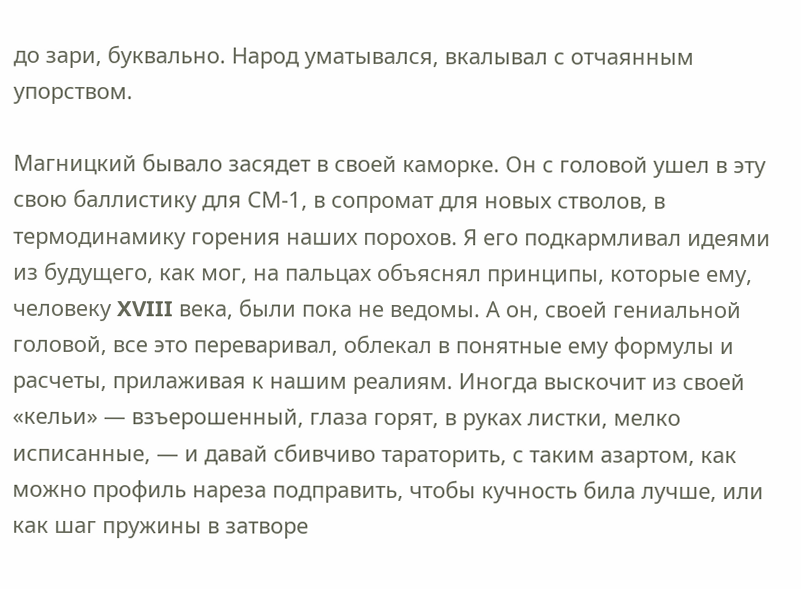до зари, буквально. Народ уматывался, вкалывал с отчаянным упорством.

Магницкий бывало засядет в своей каморке. Он с головой ушел в эту свою баллистику для СМ-1, в сопромат для новых стволов, в термодинамику горения наших порохов. Я его подкармливал идеями из будущего, как мог, на пальцах объяснял принципы, которые ему, человеку XVIII века, были пока не ведомы. А он, своей гениальной головой, все это переваривал, облекал в понятные ему формулы и расчеты, прилаживая к нашим реалиям. Иногда выскочит из своей «кельи» — взъерошенный, глаза горят, в руках листки, мелко исписанные, — и давай сбивчиво тараторить, с таким азартом, как можно профиль нареза подправить, чтобы кучность била лучше, или как шаг пружины в затворе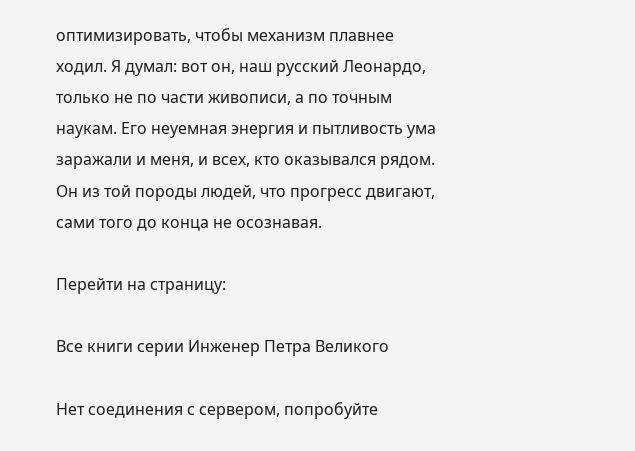оптимизировать, чтобы механизм плавнее ходил. Я думал: вот он, наш русский Леонардо, только не по части живописи, а по точным наукам. Его неуемная энергия и пытливость ума заражали и меня, и всех, кто оказывался рядом. Он из той породы людей, что прогресс двигают, сами того до конца не осознавая.

Перейти на страницу:

Все книги серии Инженер Петра Великого

Нет соединения с сервером, попробуйте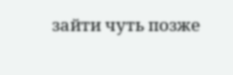зайти чуть позже